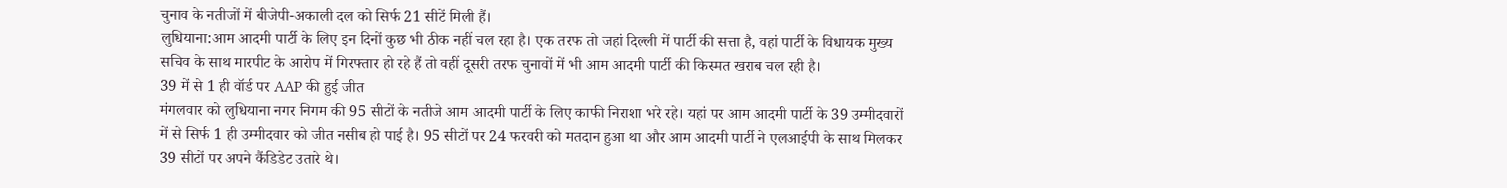चुनाव के नतीजों में बीजेपी-अकाली दल को सिर्फ 21 सीटें मिली हैं।
लुधियाना:आम आदमी पार्टी के लिए इन दिनों कुछ भी ठीक नहीं चल रहा है। एक तरफ तो जहां दिल्ली में पार्टी की सत्ता है, वहां पार्टी के विधायक मुख्य सचिव के साथ मारपीट के आरोप में गिरफ्तार हो रहे हैं तो वहीं दूसरी तरफ चुनावों में भी आम आदमी पार्टी की किस्मत खराब चल रही है।
39 में से 1 ही वॉर्ड पर AAP की हुई जीत
मंगलवार को लुधियाना नगर निगम की 95 सीटों के नतीजे आम आदमी पार्टी के लिए काफी निराशा भरे रहे। यहां पर आम आदमी पार्टी के 39 उम्मीदवारों में से सिर्फ 1 ही उम्मीदवार को जीत नसीब हो पाई है। 95 सीटों पर 24 फरवरी को मतदान हुआ था और आम आदमी पार्टी ने एलआईपी के साथ मिलकर 39 सीटों पर अपने कैंडिडेट उतारे थे।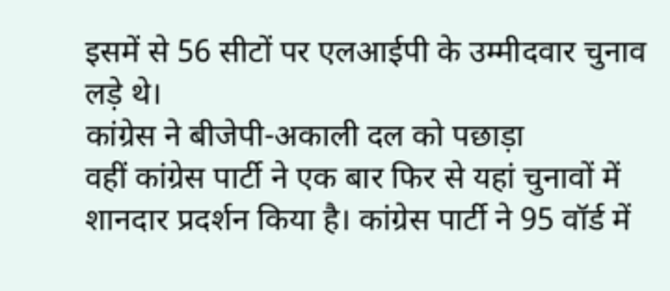इसमें से 56 सीटों पर एलआईपी के उम्मीदवार चुनाव लड़े थे।
कांग्रेस ने बीजेपी-अकाली दल को पछाड़ा
वहीं कांग्रेस पार्टी ने एक बार फिर से यहां चुनावों में शानदार प्रदर्शन किया है। कांग्रेस पार्टी ने 95 वॉर्ड में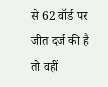से 62 वॉर्ड पर जीत दर्ज की है तो वहीं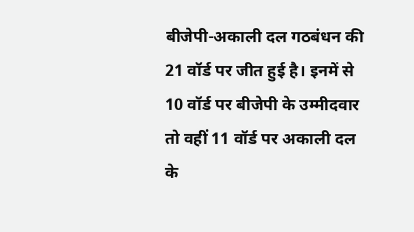बीजेपी-अकाली दल गठबंधन की 21 वॉर्ड पर जीत हुई है। इनमें से 10 वॉर्ड पर बीजेपी के उम्मीदवार तो वहीं 11 वॉर्ड पर अकाली दल के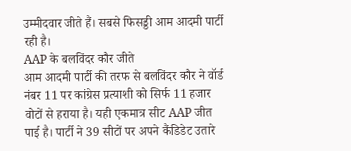उम्मीदवार जीते हैं। सबसे फिसड्डी आम आदमी पार्टी रही है।
AAP के बलविंदर कौर जीते
आम आदमी पार्टी की तरफ से बलविंदर कौर ने वॉर्ड नंबर 11 पर कांग्रेस प्रत्याशी को सिर्फ 11 हजार वोटों से हराया है। यही एकमात्र सीट AAP जीत पाई है। पार्टी ने 39 सीटों पर अपने कैंडिडेट उतारे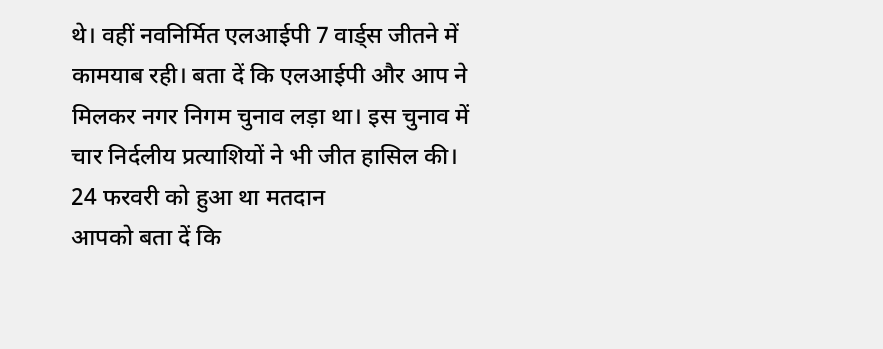थे। वहीं नवनिर्मित एलआईपी 7 वार्ड्स जीतने में कामयाब रही। बता दें कि एलआईपी और आप ने मिलकर नगर निगम चुनाव लड़ा था। इस चुनाव में चार निर्दलीय प्रत्याशियों ने भी जीत हासिल की।
24 फरवरी को हुआ था मतदान
आपको बता दें कि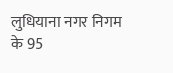लुधियाना नगर निगम के 95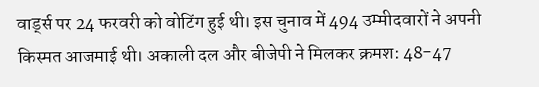वार्ड्स पर 24 फरवरी को वोटिंग हुई थी। इस चुनाव में 494 उम्मीदवारों ने अपनी किस्मत आजमाई थी। अकाली दल और बीजेपी ने मिलकर क्रमश: 48-47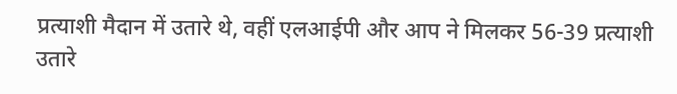प्रत्याशी मैदान में उतारे थे, वहीं एलआईपी और आप ने मिलकर 56-39 प्रत्याशी उतारे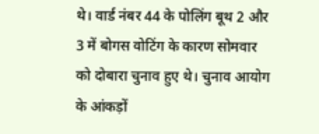थे। वार्ड नंबर 44 के पोलिंग बूथ 2 और 3 में बोगस वोटिंग के कारण सोमवार को दोबारा चुनाव हुए थे। चुनाव आयोग के आंकड़ों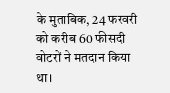के मुताबिक, 24 फरवरी को करीब 60 फीसदी वोटरों ने मतदान किया था।